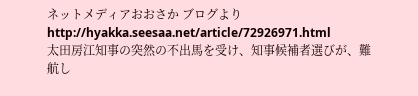ネットメディアおおさか ブログより
http://hyakka.seesaa.net/article/72926971.html
太田房江知事の突然の不出馬を受け、知事候補者選びが、難航し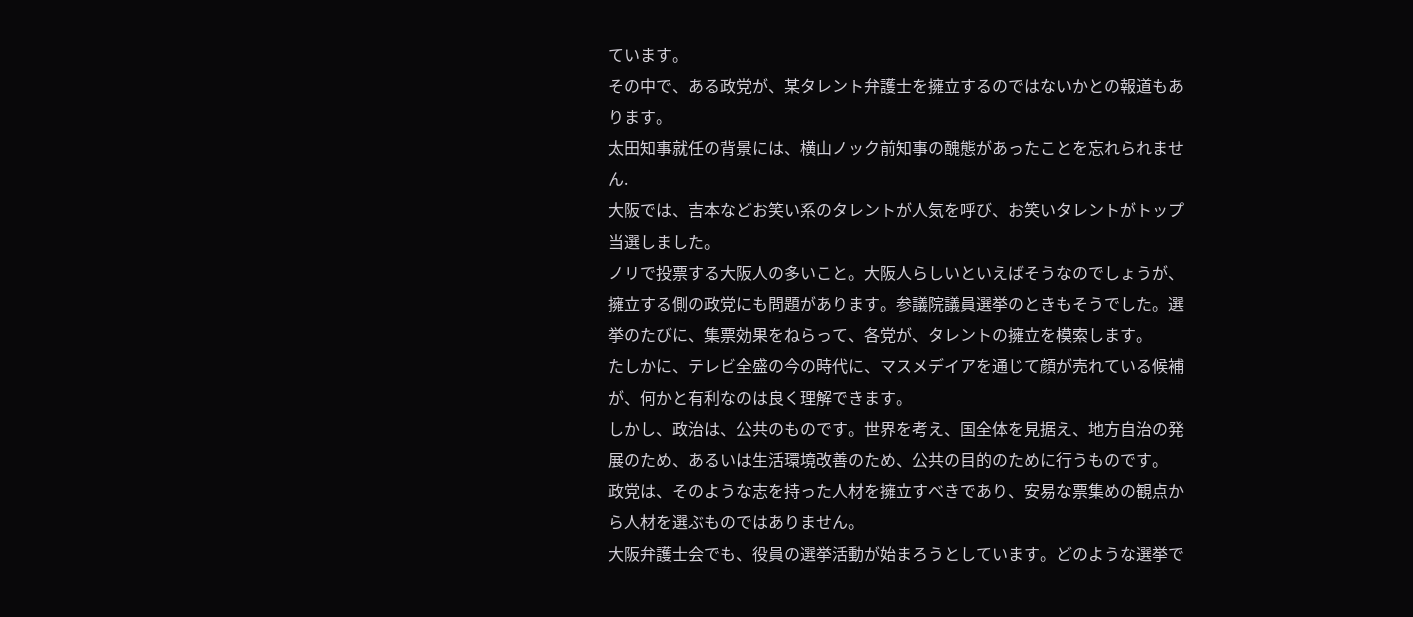ています。
その中で、ある政党が、某タレント弁護士を擁立するのではないかとの報道もあります。
太田知事就任の背景には、横山ノック前知事の醜態があったことを忘れられません.
大阪では、吉本などお笑い系のタレントが人気を呼び、お笑いタレントがトップ当選しました。
ノリで投票する大阪人の多いこと。大阪人らしいといえばそうなのでしょうが、擁立する側の政党にも問題があります。参議院議員選挙のときもそうでした。選挙のたびに、集票効果をねらって、各党が、タレントの擁立を模索します。
たしかに、テレビ全盛の今の時代に、マスメデイアを通じて顔が売れている候補が、何かと有利なのは良く理解できます。
しかし、政治は、公共のものです。世界を考え、国全体を見据え、地方自治の発展のため、あるいは生活環境改善のため、公共の目的のために行うものです。
政党は、そのような志を持った人材を擁立すべきであり、安易な票集めの観点から人材を選ぶものではありません。
大阪弁護士会でも、役員の選挙活動が始まろうとしています。どのような選挙で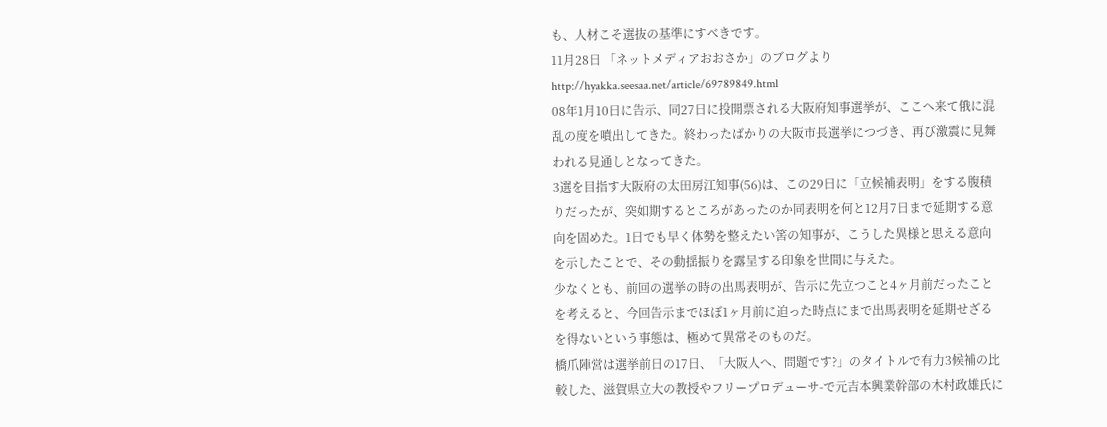も、人材こそ選抜の基準にすべきです。
11月28日 「ネットメディアおおさか」のブログより
http://hyakka.seesaa.net/article/69789849.html
08年1月10日に告示、同27日に投開票される大阪府知事選挙が、ここへ来て俄に混乱の度を噴出してきた。終わったばかりの大阪市長選挙につづき、再び激震に見舞われる見通しとなってきた。
3選を目指す大阪府の太田房江知事(56)は、この29日に「立候補表明」をする腹積りだったが、突如期するところがあったのか同表明を何と12月7日まで延期する意向を固めた。1日でも早く体勢を整えたい筈の知事が、こうした異様と思える意向を示したことで、その動揺振りを露呈する印象を世間に与えた。
少なくとも、前回の選挙の時の出馬表明が、告示に先立つこと4ヶ月前だったことを考えると、今回告示までほぼ1ヶ月前に迫った時点にまで出馬表明を延期せざるを得ないという事態は、極めて異常そのものだ。
橋爪陣営は選挙前日の17日、「大阪人へ、問題です?」のタイトルで有力3候補の比較した、滋賀県立大の教授やフリープロデューサ-で元吉本興業幹部の木村政雄氏に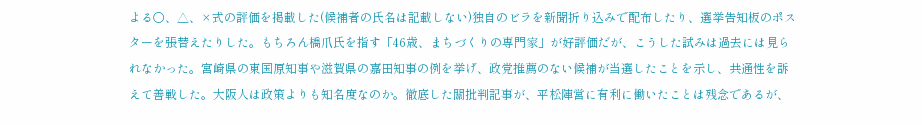よる○、△、×式の評価を掲載した(候補者の氏名は記載しない)独自のビラを新聞折り込みで配布したり、選挙告知板のポスターを張替えたりした。もちろん橋爪氏を指す「46歳、まちづくりの専門家」が好評価だが、こうした試みは過去には見られなかった。宮崎県の東国原知事や滋賀県の嘉田知事の例を挙げ、政党推薦のない候補が当選したことを示し、共通性を訴えて善戦した。大阪人は政策よりも知名度なのか。徹底した關批判記事が、平松陣営に有利に働いたことは残念であるが、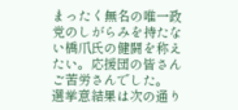まったく無名の唯一政党のしがらみを持たない橋爪氏の健闘を称えたい。応援団の皆さんご苦労さんでした。
選挙意結果は次の通り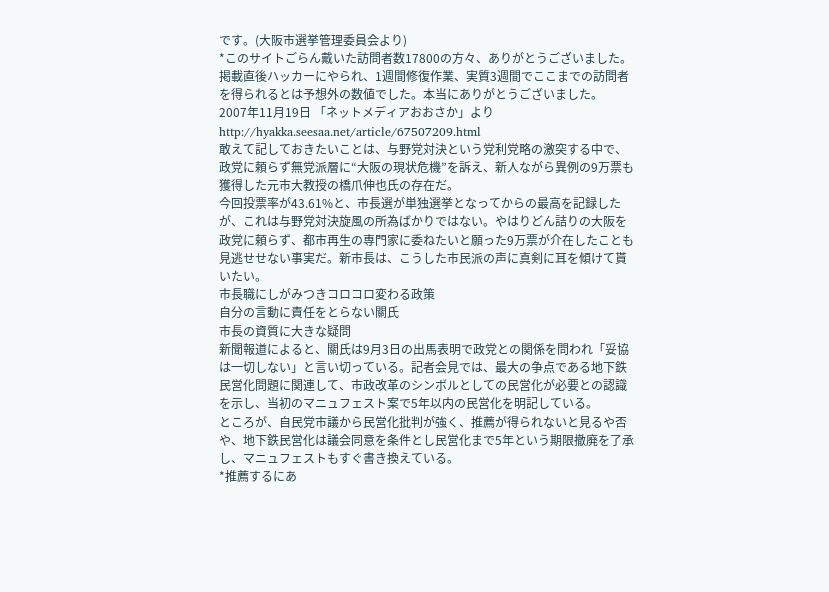です。(大阪市選挙管理委員会より)
*このサイトごらん戴いた訪問者数17800の方々、ありがとうございました。掲載直後ハッカーにやられ、1週間修復作業、実質3週間でここまでの訪問者を得られるとは予想外の数値でした。本当にありがとうございました。
2007年11月19日 「ネットメディアおおさか」より
http://hyakka.seesaa.net/article/67507209.html
敢えて記しておきたいことは、与野党対決という党利党略の激突する中で、政党に頼らず無党派層に“大阪の現状危機”を訴え、新人ながら異例の9万票も獲得した元市大教授の橋爪伸也氏の存在だ。
今回投票率が43.61%と、市長選が単独選挙となってからの最高を記録したが、これは与野党対決旋風の所為ばかりではない。やはりどん詰りの大阪を政党に頼らず、都市再生の専門家に委ねたいと願った9万票が介在したことも見逃せせない事実だ。新市長は、こうした市民派の声に真剣に耳を傾けて貰いたい。
市長職にしがみつきコロコロ変わる政策
自分の言動に責任をとらない關氏
市長の資質に大きな疑問
新聞報道によると、關氏は9月3日の出馬表明で政党との関係を問われ「妥協は一切しない」と言い切っている。記者会見では、最大の争点である地下鉄民営化問題に関連して、市政改革のシンボルとしての民営化が必要との認識を示し、当初のマニュフェスト案で5年以内の民営化を明記している。
ところが、自民党市議から民営化批判が強く、推薦が得られないと見るや否や、地下鉄民営化は議会同意を条件とし民営化まで5年という期限撤廃を了承し、マニュフェストもすぐ書き換えている。
*推薦するにあ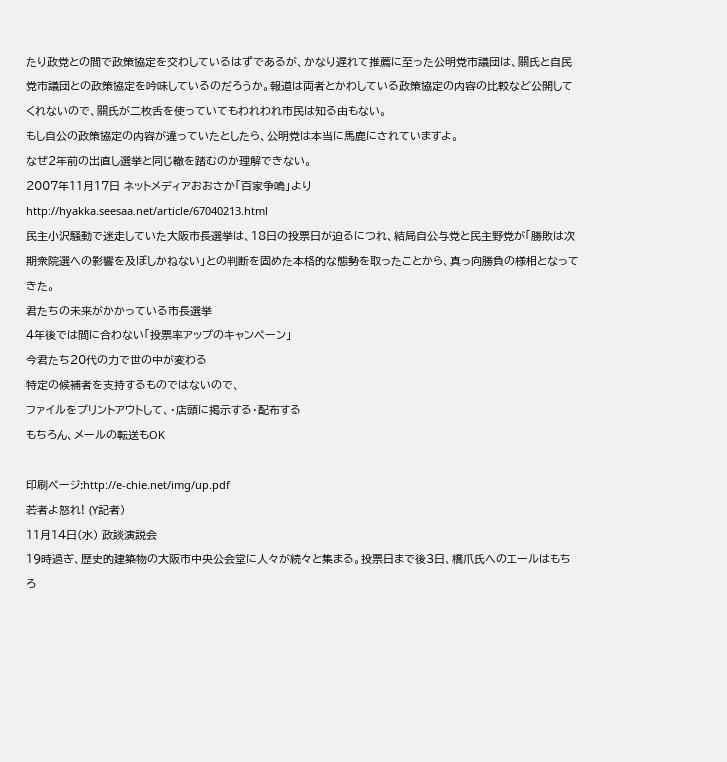たり政党との間で政策協定を交わしているはずであるが、かなり遅れて推薦に至った公明党市議団は、關氏と自民党市議団との政策協定を吟味しているのだろうか。報道は両者とかわしている政策協定の内容の比較など公開してくれないので、關氏が二枚舌を使っていてもわれわれ市民は知る由もない。
もし自公の政策協定の内容が違っていたとしたら、公明党は本当に馬鹿にされていますよ。
なぜ2年前の出直し選挙と同じ轍を踏むのか理解できない。
2007年11月17日 ネットメディアおおさか「百家争鳴」より
http://hyakka.seesaa.net/article/67040213.html
民主小沢騒動で迷走していた大阪市長選挙は、18日の投票日が迫るにつれ、結局自公与党と民主野党が「勝敗は次期衆院選への影響を及ぼしかねない」との判断を固めた本格的な態勢を取ったことから、真っ向勝負の様相となってきた。
君たちの未来がかかっている市長選挙
4年後では間に合わない「投票率アップのキャンペーン」
今君たち20代の力で世の中が変わる
特定の候補者を支持するものではないので、
ファイルをプリントアウトして、・店頭に掲示する・配布する
もちろん、メールの転送もOK

印刷ページ:http://e-chie.net/img/up.pdf
若者よ怒れ! (Y記者)
11月14日(水) 政談演説会
19時過ぎ、歴史的建築物の大阪市中央公会堂に人々が続々と集まる。投票日まで後3日、橋爪氏へのエールはもちろ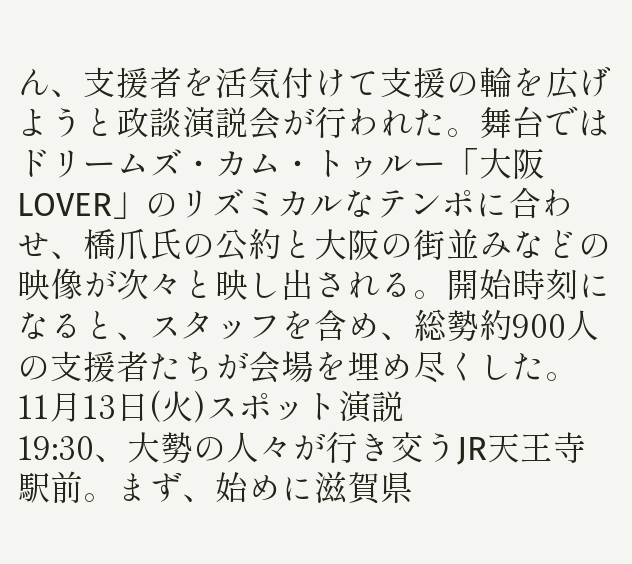ん、支援者を活気付けて支援の輪を広げようと政談演説会が行われた。舞台ではドリームズ・カム・トゥルー「大阪LOVER」のリズミカルなテンポに合わせ、橋爪氏の公約と大阪の街並みなどの映像が次々と映し出される。開始時刻になると、スタッフを含め、総勢約900人の支援者たちが会場を埋め尽くした。
11月13日(火)スポット演説
19:30、大勢の人々が行き交うJR天王寺駅前。まず、始めに滋賀県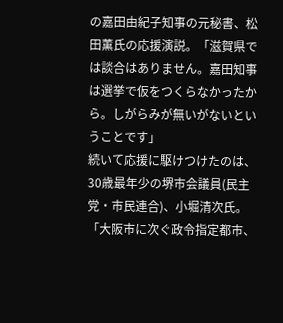の嘉田由紀子知事の元秘書、松田薫氏の応援演説。「滋賀県では談合はありません。嘉田知事は選挙で仮をつくらなかったから。しがらみが無いがないということです」
続いて応援に駆けつけたのは、30歳最年少の堺市会議員(民主党・市民連合)、小堀清次氏。「大阪市に次ぐ政令指定都市、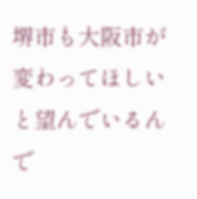堺市も大阪市が変わってほしいと望んでいるんで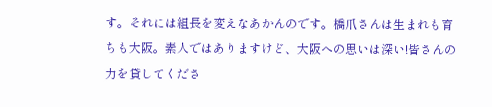す。それには組長を変えなあかんのです。橋爪さんは生まれも育ちも大阪。素人ではありますけど、大阪への思いは深い!皆さんの力を貸してくださ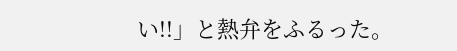い!!」と熱弁をふるった。